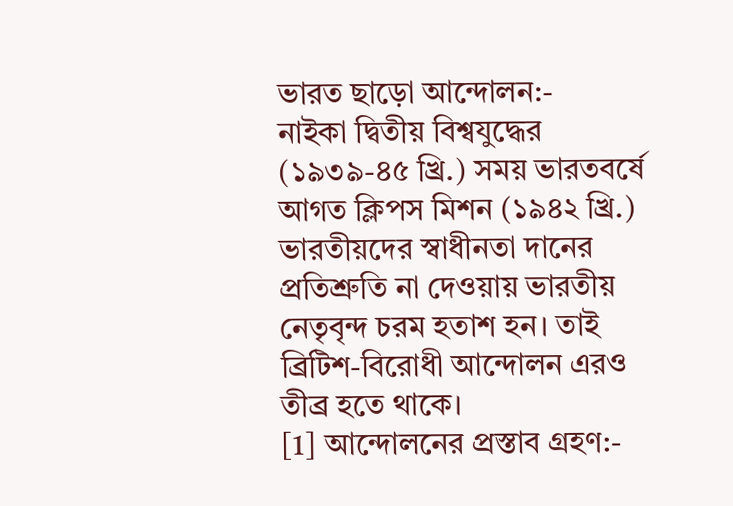ভারত ছাড়ো আন্দোলন:-
নাইকা দ্বিতীয় বিশ্বযুদ্ধের (১৯৩৯-৪৫ খ্রি.) সময় ভারতবর্ষে আগত ক্লিপস মিশন (১৯৪২ খ্রি.) ভারতীয়দের স্বাধীনতা দানের প্রতিশ্রুতি না দেওয়ায় ভারতীয় নেতৃবৃন্দ চরম হতাশ হন। তাই ব্রিটিশ-বিরোধী আন্দোলন এরও তীব্র হতে থাকে।
[1] আন্দোলনের প্রস্তাব গ্রহণ:-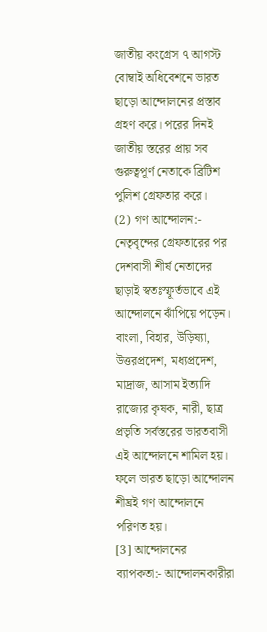জাতীয় কংগ্রেস ৭ আগস্ট বোম্বাই অধিবেশনে ভারত ছাড়ো আন্দোলনের প্রস্তাব গ্রহণ করে। পরের দিনই জাতীয় স্তরের প্রায় সব গুরুত্বপূর্ণ নেতাকে ব্রিটিশ পুলিশ গ্রেফতার করে।
(2) গণ আন্দোলন:- নেতৃবৃন্দের গ্রেফতারের পর দেশবাসী শীর্ষ নেতাদের ছাড়াই স্বতঃস্ফূর্তভাবে এই আন্দোলনে ঝাঁপিয়ে পড়েন। বাংলা, বিহার, উড়িষ্যা, উত্তরপ্রদেশ, মধ্যপ্রদেশ, মাদ্রাজ, আসাম ইত্যাদি রাজ্যের কৃষক, নারী, ছাত্র প্রভৃতি সর্বস্তরের ভারতবাসী এই আন্দোলনে শামিল হয়। ফলে ভারত ছাড়ো আন্দোলন শীঘ্রই গণ আন্দোলনে পরিণত হয়।
[3] আন্দোলনের ব্যাপকতা:- আন্দোলনকারীরা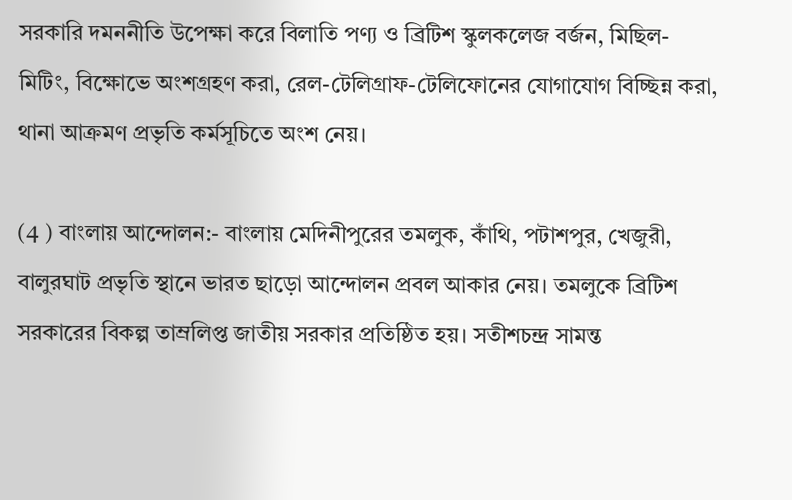সরকারি দমননীতি উপেক্ষা করে বিলাতি পণ্য ও ব্রিটিশ স্কুলকলেজ বর্জন, মিছিল-মিটিং, বিক্ষোভে অংশগ্রহণ করা, রেল-টেলিগ্রাফ-টেলিফোনের যোগাযোগ বিচ্ছিন্ন করা, থানা আক্রমণ প্রভৃতি কর্মসূচিতে অংশ নেয়।

(4 ) বাংলায় আন্দোলন:- বাংলায় মেদিনীপুরের তমলুক, কাঁথি, পটাশপুর, খেজুরী, বালুরঘাট প্রভৃতি স্থানে ভারত ছাড়ো আন্দোলন প্রবল আকার নেয়। তমলুকে ব্রিটিশ সরকারের বিকল্প তাম্রলিপ্ত জাতীয় সরকার প্রতিষ্ঠিত হয়। সতীশচন্দ্র সামন্ত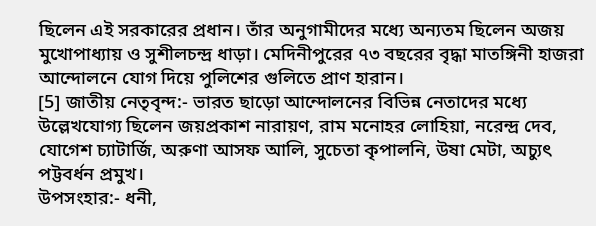ছিলেন এই সরকারের প্রধান। তাঁর অনুগামীদের মধ্যে অন্যতম ছিলেন অজয় মুখোপাধ্যায় ও সুশীলচন্দ্র ধাড়া। মেদিনীপুরের ৭৩ বছরের বৃদ্ধা মাতঙ্গিনী হাজরা আন্দোলনে যোগ দিয়ে পুলিশের গুলিতে প্রাণ হারান।
[5] জাতীয় নেতৃবৃন্দ:- ভারত ছাড়ো আন্দোলনের বিভিন্ন নেতাদের মধ্যে উল্লেখযোগ্য ছিলেন জয়প্রকাশ নারায়ণ, রাম মনোহর লোহিয়া, নরেন্দ্র দেব, যোগেশ চ্যাটার্জি, অরুণা আসফ আলি, সুচেতা কৃপালনি, উষা মেটা, অচ্যুৎ পট্টবর্ধন প্রমুখ।
উপসংহার:- ধনী,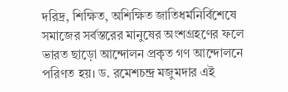দরিদ্র, শিক্ষিত, অশিক্ষিত জাতিধর্মনির্বিশেষে সমাজের সর্বস্তরের মানুষের অংশগ্রহণের ফলে ভারত ছাড়ো আন্দোলন প্রকৃত গণ আন্দোলনে পরিণত হয়। ড. রমেশচন্দ্র মজুমদার এই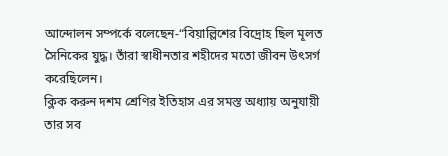আন্দোলন সম্পর্কে বলেছেন-“বিয়াল্লিশের বিদ্রোহ ছিল মূলত সৈনিকের যুদ্ধ। তাঁরা স্বাধীনতার শহীদের মতো জীবন উৎসর্গ করেছিলেন।
ক্লিক করুন দশম শ্রেণির ইতিহাস এর সমস্ত অধ্যায় অনুযায়ী তার সব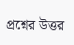প্রশ্নের উত্তর